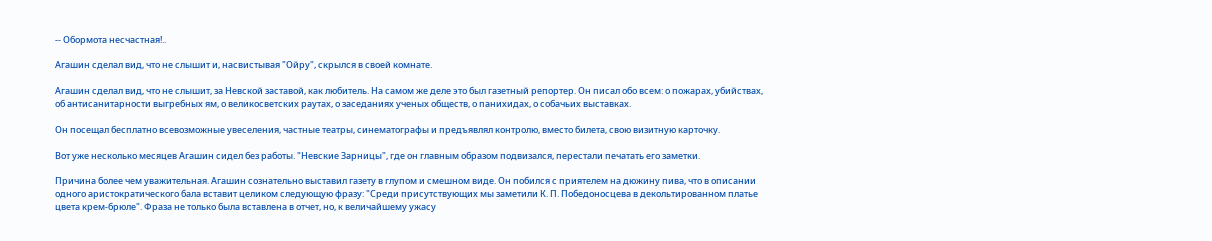-- Обормота несчастная!..

Агашин сделал вид, что не слышит и, насвистывая "Ойру", скрылся в своей комнате.

Агашин сделал вид, что не слышит, за Невской заставой, как любитель. На самом же деле это был газетный репортер. Он писал обо всем: о пожарах, убийствах, об антисанитарности выгребных ям, о великосветских раутах, о заседаниях ученых обществ, о панихидах, о собачьих выставках.

Он посещал бесплатно всевозможные увеселения, частные театры, синематографы и предъявлял контролю, вместо билета, свою визитную карточку.

Вот уже несколько месяцев Агашин сидел без работы. "Невские Зарницы", где он главным образом подвизался, перестали печатать его заметки.

Причина более чем уважительная. Агашин сознательно выставил газету в глупом и смешном виде. Он побился с приятелем на дюжину пива, что в описании одного аристократического бала вставит целиком следующую фразу: "Среди присутствующих мы заметили К. П. Победоносцева в декольтированном платье цвета крем-брюле". Фраза не только была вставлена в отчет, но, к величайшему ужасу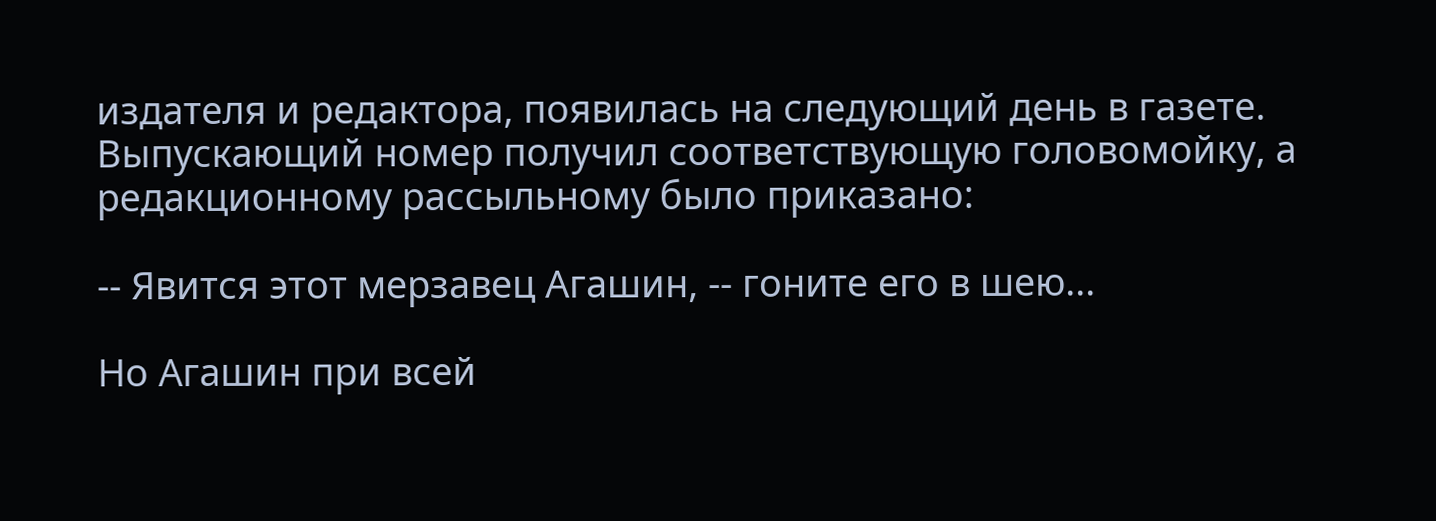издателя и редактора, появилась на следующий день в газете. Выпускающий номер получил соответствующую головомойку, а редакционному рассыльному было приказано:

-- Явится этот мерзавец Агашин, -- гоните его в шею...

Но Агашин при всей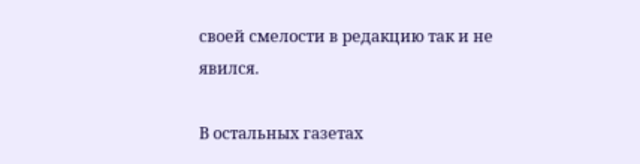своей смелости в редакцию так и не явился.

В остальных газетах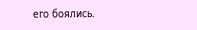его боялись.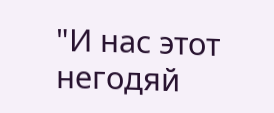"И нас этот негодяй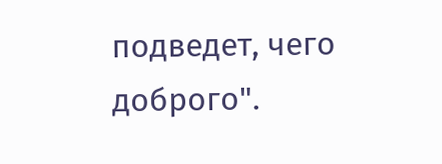подведет, чего доброго".